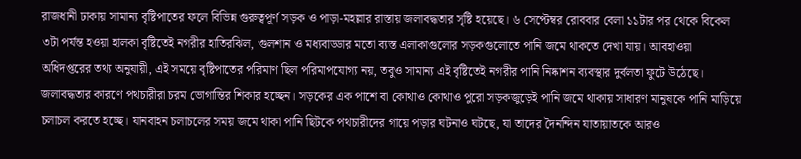রাজধানী ঢাকায় সামান্য বৃষ্টিপাতের ফলে বিভিন্ন গুরুত্বপূর্ণ সড়ক ও পাড়া-মহল্লার রাস্তায় জলাবদ্ধতার সৃষ্টি হয়েছে। ৬ সেপ্টেম্বর রোববার বেলা ১১টার পর থেকে বিকেল ৩টা পর্যন্ত হওয়া হালকা বৃষ্টিতেই নগরীর হাতিরঝিল, গুলশান ও মধ্যবাড্ডার মতো ব্যস্ত এলাকাগুলোর সড়কগুলোতে পানি জমে থাকতে দেখা যায়। আবহাওয়া অধিদপ্তরের তথ্য অনুযায়ী, এই সময়ে বৃষ্টিপাতের পরিমাণ ছিল পরিমাপযোগ্য নয়, তবুও সামান্য এই বৃষ্টিতেই নগরীর পানি নিষ্কাশন ব্যবস্থার দুর্বলতা ফুটে উঠেছে।
জলাবদ্ধতার কারণে পথচারীরা চরম ভোগান্তির শিকার হচ্ছেন। সড়কের এক পাশে বা কোথাও কোথাও পুরো সড়কজুড়েই পানি জমে থাকায় সাধারণ মানুষকে পানি মাড়িয়ে চলাচল করতে হচ্ছে। যানবাহন চলাচলের সময় জমে থাকা পানি ছিটকে পথচারীদের গায়ে পড়ার ঘটনাও ঘটছে, যা তাদের দৈনন্দিন যাতায়াতকে আরও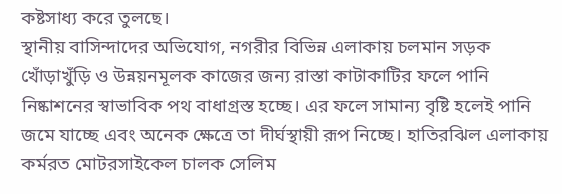কষ্টসাধ্য করে তুলছে।
স্থানীয় বাসিন্দাদের অভিযোগ, নগরীর বিভিন্ন এলাকায় চলমান সড়ক খোঁড়াখুঁড়ি ও উন্নয়নমূলক কাজের জন্য রাস্তা কাটাকাটির ফলে পানি নিষ্কাশনের স্বাভাবিক পথ বাধাগ্রস্ত হচ্ছে। এর ফলে সামান্য বৃষ্টি হলেই পানি জমে যাচ্ছে এবং অনেক ক্ষেত্রে তা দীর্ঘস্থায়ী রূপ নিচ্ছে। হাতিরঝিল এলাকায় কর্মরত মোটরসাইকেল চালক সেলিম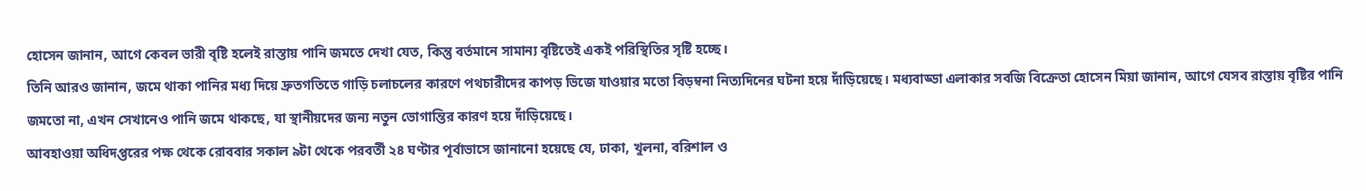হোসেন জানান, আগে কেবল ভারী বৃষ্টি হলেই রাস্তায় পানি জমতে দেখা যেত, কিন্তু বর্তমানে সামান্য বৃষ্টিতেই একই পরিস্থিতির সৃষ্টি হচ্ছে।
তিনি আরও জানান, জমে থাকা পানির মধ্য দিয়ে দ্রুতগতিতে গাড়ি চলাচলের কারণে পথচারীদের কাপড় ভিজে যাওয়ার মতো বিড়ম্বনা নিত্যদিনের ঘটনা হয়ে দাঁড়িয়েছে। মধ্যবাড্ডা এলাকার সবজি বিক্রেতা হোসেন মিয়া জানান, আগে যেসব রাস্তায় বৃষ্টির পানি জমতো না, এখন সেখানেও পানি জমে থাকছে, যা স্থানীয়দের জন্য নতুন ভোগান্তির কারণ হয়ে দাঁড়িয়েছে।
আবহাওয়া অধিদপ্তরের পক্ষ থেকে রোববার সকাল ৯টা থেকে পরবর্তী ২৪ ঘণ্টার পূর্বাভাসে জানানো হয়েছে যে, ঢাকা, খুলনা, বরিশাল ও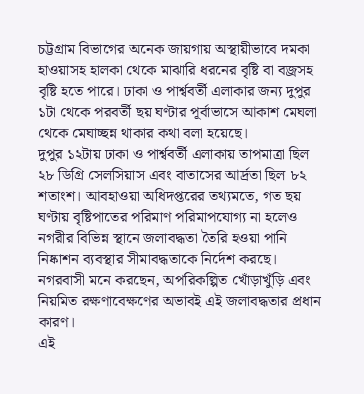চট্টগ্রাম বিভাগের অনেক জায়গায় অস্থায়ীভাবে দমকা হাওয়াসহ হালকা থেকে মাঝারি ধরনের বৃষ্টি বা বজ্রসহ বৃষ্টি হতে পারে। ঢাকা ও পার্শ্ববর্তী এলাকার জন্য দুপুর ১টা থেকে পরবর্তী ছয় ঘণ্টার পূর্বাভাসে আকাশ মেঘলা থেকে মেঘাচ্ছন্ন থাকার কথা বলা হয়েছে।
দুপুর ১২টায় ঢাকা ও পার্শ্ববর্তী এলাকায় তাপমাত্রা ছিল ২৮ ডিগ্রি সেলসিয়াস এবং বাতাসের আর্দ্রতা ছিল ৮২ শতাংশ। আবহাওয়া অধিদপ্তরের তথ্যমতে, গত ছয় ঘণ্টায় বৃষ্টিপাতের পরিমাণ পরিমাপযোগ্য না হলেও নগরীর বিভিন্ন স্থানে জলাবদ্ধতা তৈরি হওয়া পানি নিষ্কাশন ব্যবস্থার সীমাবদ্ধতাকে নির্দেশ করছে। নগরবাসী মনে করছেন, অপরিকল্পিত খোঁড়াখুঁড়ি এবং নিয়মিত রক্ষণাবেক্ষণের অভাবই এই জলাবদ্ধতার প্রধান কারণ।
এই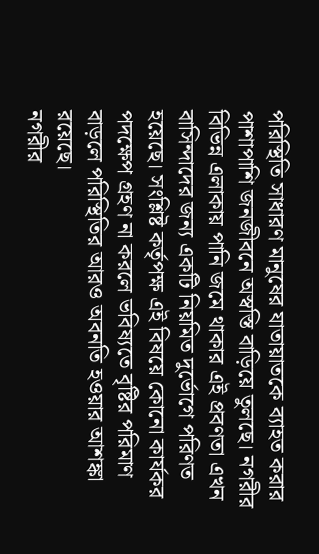পরিস্থিতি সাধারণ মানুষের যাতায়াতকে ব্যাহত করার পাশাপাশি জনজীবনে অস্বস্তি বাড়িয়ে তুলছে। নগরীর বিভিন্ন এলাকায় পানি জমে থাকার এই প্রবণতা এখন বাসিন্দাদের জন্য একটি নিয়মিত দুর্ভোগে পরিণত হয়েছে। সংশ্লিষ্ট কর্তৃপক্ষ এই বিষয়ে কোনো কার্যকর পদক্ষেপ গ্রহণ না করলে ভবিষ্যতে বৃষ্টির পরিমাণ বাড়লে পরিস্থিতির আরও অবনতি হওয়ার আশঙ্কা রয়েছে।
নগরীর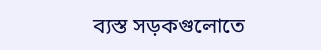ব্যস্ত সড়কগুলোতে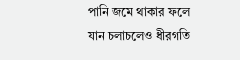পানি জমে থাকার ফলে যান চলাচলেও ধীরগতি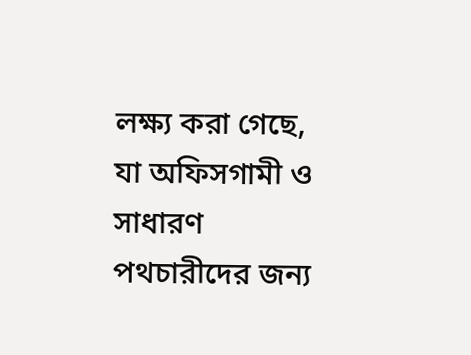লক্ষ্য করা গেছে, যা অফিসগামী ও সাধারণ পথচারীদের জন্য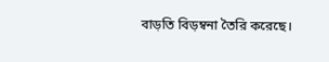বাড়তি বিড়ম্বনা তৈরি করেছে।